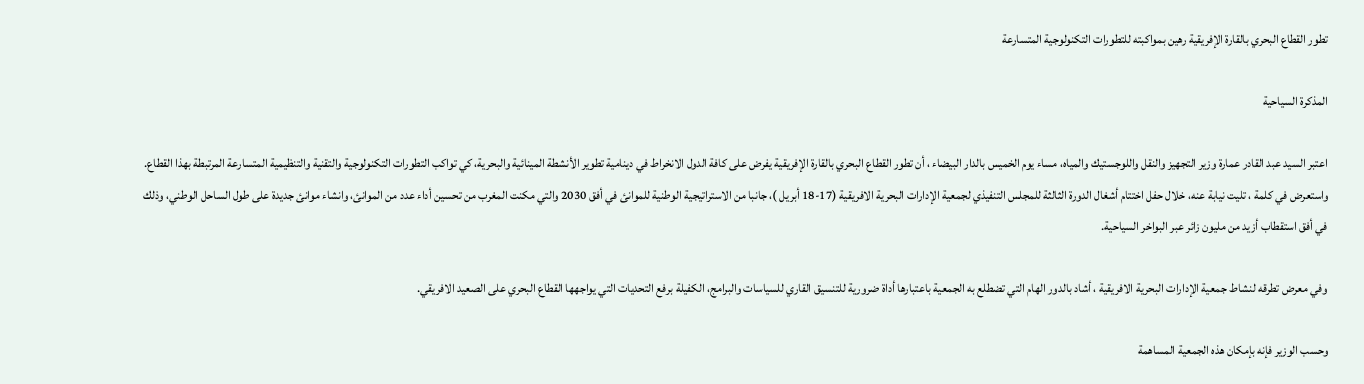تطور القطاع البحري بالقارة الإفريقية رهين بمواكبته للتطورات التكنولوجية المتسارعة

المذكرة السياحية

اعتبر السيد عبد القادر عمارة وزير التجهيز والنقل واللوجستيك والمياه، مساء يوم الخميس بالدار البيضاء ، أن تطور القطاع البحري بالقارة الإفريقية يفرض على كافة الدول الانخراط في دينامية تطوير الأنشطة المينائية والبحرية، كي تواكب التطورات التكنولوجية والتقنية والتنظيمية المتسارعة المرتبطة بهذا القطاع. واستعرض في كلمة ، تليت نيابة عنه، خلال حفل اختتام أشغال الدورة الثالثة للمجلس التنفيذي لجمعية الإدارات البحرية الافريقية (17-18 أبريل )، جانبا من الاستراتيجية الوطنية للموانئ في أفق 2030 والتي مكنت المغرب من تحسين أداء عدد من الموانئ، وانشاء موانئ جديدة على طول الساحل الوطني، وذلك في أفق استقطاب أزيد من مليون زائر عبر البواخر السياحية.

وفي معرض تطرقه لنشاط جمعية الإدارات البحرية الافريقية ، أشاد بالدور الهام التي تضطلع به الجمعية باعتبارها أداة ضرورية للتنسيق القاري للسياسات والبرامج، الكفيلة برفع التحديات التي يواجهها القطاع البحري على الصعيد الافريقي.

وحسب الوزير فإنه بإمكان هذه الجمعية المساهمة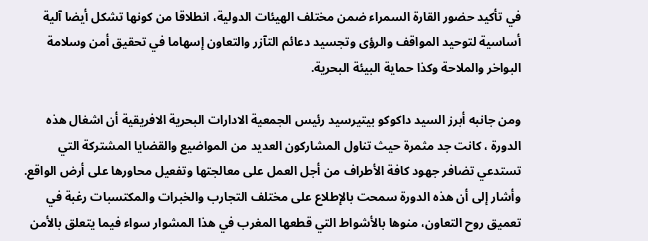في تأكيد حضور القارة السمراء ضمن مختلف الهيئات الدولية، انطلاقا من كونها تشكل أيضا آلية أساسية لتوحيد المواقف والرؤى وتجسيد دعائم التآزر والتعاون إسهاما في تحقيق أمن وسلامة البواخر والملاحة وكذا حماية البيئة البحرية.

ومن جانبه أبرز السيد داكوكو بيتيرسيد رئيس الجمعية الادارات البحرية الافريقية أن اشغال هذه الدورة ، كانت جد مثمرة حيث تناول المشاركون العديد من المواضيع والقضايا المشتركة التي تستدعي تضافر جهود كافة الأطراف من أجل العمل على معالجتها وتفعيل محاورها على أرض الواقع. وأشار إلى أن هذه الدورة سمحت بالإطلاع على مختلف التجارب والخبرات والمكتسبات رغبة في تعميق روح التعاون، منوها بالأشواط التي قطعها المغرب في هذا المشوار سواء فيما يتعلق بالأمن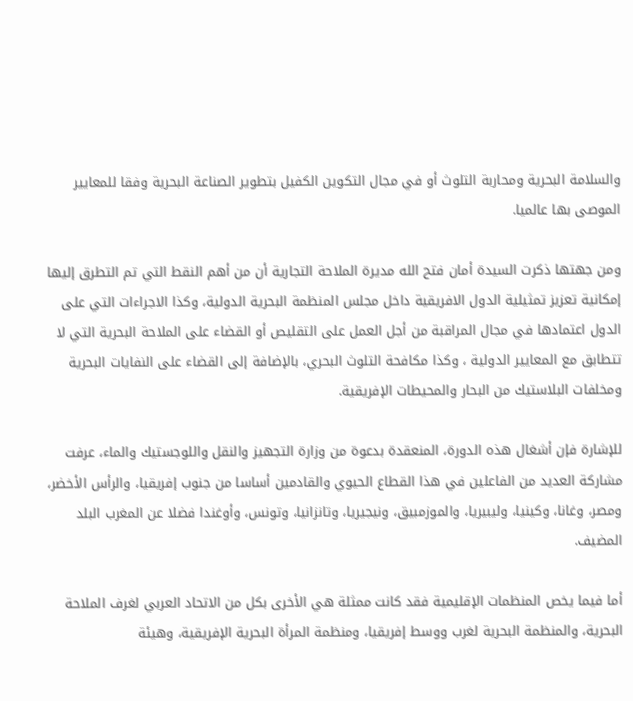والسلامة البحرية ومحاربة التلوث أو في مجال التكوين الكفيل بتطوير الصناعة البحرية وفقا للمعايير الموصى بها عالميا.

ومن جهتها ذكرت السيدة أمان فتح الله مديرة الملاحة التجارية أن من أهم النقط التي تم التطرق إليها إمكانية تعزيز تمثيلية الدول الافريقية داخل مجلس المنظمة البحرية الدولية، وكذا الاجراءات التي على الدول اعتمادها في مجال المراقبة من أجل العمل على التقليص أو القضاء على الملاحة البحرية التي لا تتطابق مع المعايير الدولية ، وكذا مكافحة التلوث البحري، بالإضافة إلى القضاء على النفايات البحرية ومخلفات البلاستيك من البحار والمحيطات الإفريقية.

للإشارة فإن أشغال هذه الدورة، المنعقدة بدعوة من وزارة التجهيز والنقل واللوجستيك والماء، عرفت مشاركة العديد من الفاعلين في هذا القطاع الحيوي والقادمين أساسا من جنوب إفريقيا، والرأس الأخضر، ومصر، وغانا، وكينيا، وليبيريا، والموزمبيق، ونيجيريا، وتانزانيا، وتونس، وأوغندا فضلا عن المغرب البلد المضيف.

أما فيما يخص المنظمات الإقليمية فقد كانت ممثلة هي الأخرى بكل من الاتحاد العربي لغرف الملاحة البحرية، والمنظمة البحرية لغرب ووسط إفريقيا، ومنظمة المرأة البحرية الإفريقية، وهيئة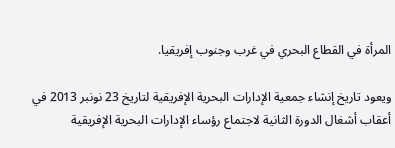المرأة في القطاع البحري في غرب وجنوب إفريقيا.

ويعود تاريخ إنشاء جمعية الإدارات البحرية الإفريقية لتاريخ 23 نونبر 2013 في أعقاب أشغال الدورة الثانية لاجتماع رؤساء الإدارات البحرية الإفريقية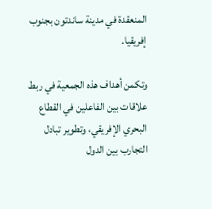المنعقدة في مدينة ساندتون بجنوب إفريقيا.

وتكمن أهداف هذه الجمعية في ربط علاقات بين الفاعلين في القطاع البحري الإفريقي، وتطوير تبادل التجارب بين الدول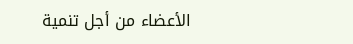الأعضاء من أجل تنمية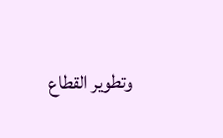وتطوير القطاع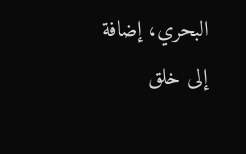البحري، إضافة إلى خلق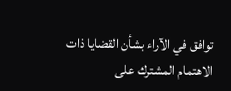توافق في الآراء بشأن القضايا ذات الاهتمام المشترك على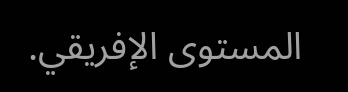المستوى الإفريقي.